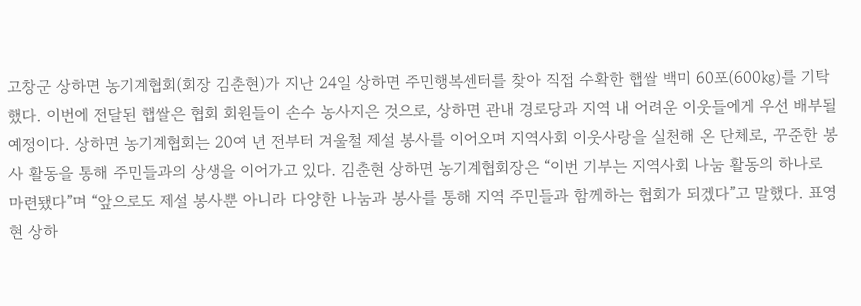고창군 상하면 농기계협회(회장 김춘현)가 지난 24일 상하면 주민행복센터를 찾아 직접 수확한 햅쌀 백미 60포(600㎏)를 기탁했다. 이번에 전달된 햅쌀은 협회 회원들이 손수 농사지은 것으로, 상하면 관내 경로당과 지역 내 어려운 이웃들에게 우선 배부될 예정이다. 상하면 농기계협회는 20여 년 전부터 겨울철 제설 봉사를 이어오며 지역사회 이웃사랑을 실천해 온 단체로, 꾸준한 봉사 활동을 통해 주민들과의 상생을 이어가고 있다. 김춘현 상하면 농기계협회장은 “이번 기부는 지역사회 나눔 활동의 하나로 마련됐다”며 “앞으로도 제설 봉사뿐 아니라 다양한 나눔과 봉사를 통해 지역 주민들과 함께하는 협회가 되겠다”고 말했다. 표영현 상하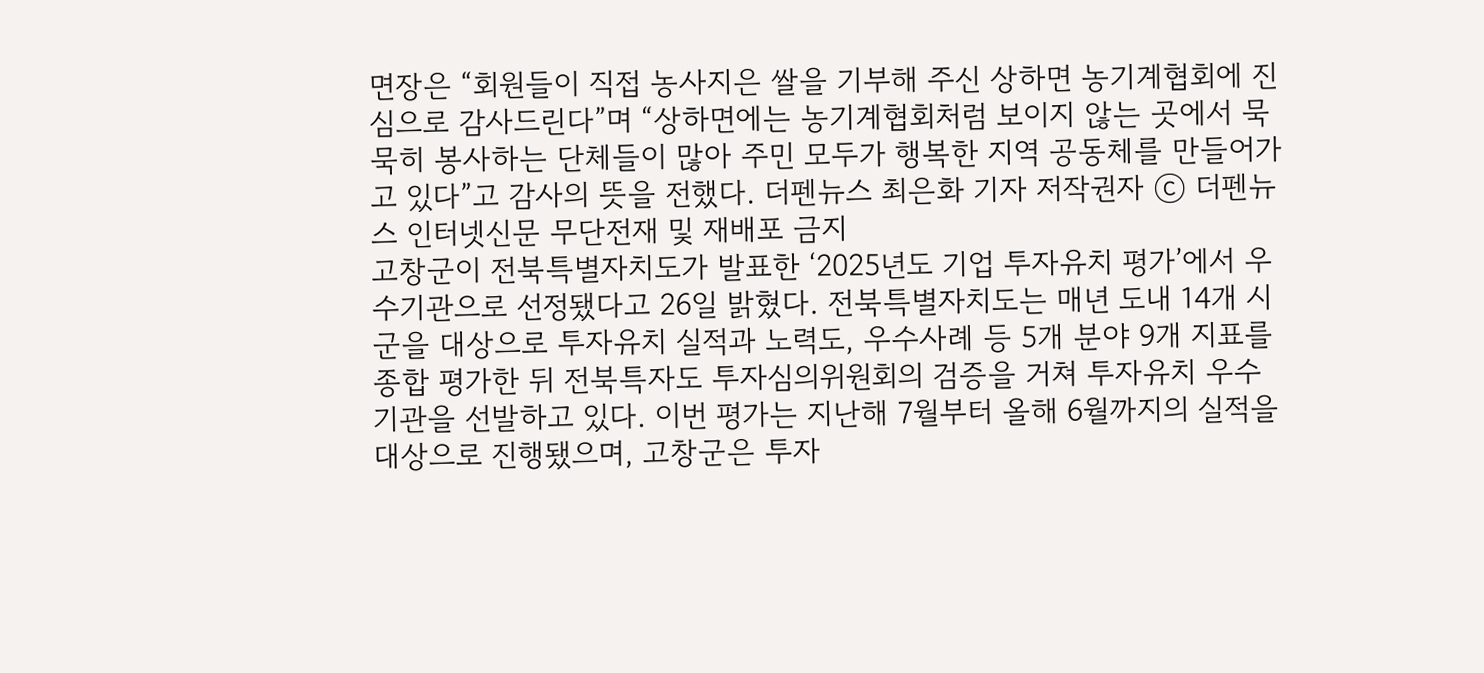면장은 “회원들이 직접 농사지은 쌀을 기부해 주신 상하면 농기계협회에 진심으로 감사드린다”며 “상하면에는 농기계협회처럼 보이지 않는 곳에서 묵묵히 봉사하는 단체들이 많아 주민 모두가 행복한 지역 공동체를 만들어가고 있다”고 감사의 뜻을 전했다. 더펜뉴스 최은화 기자 저작권자 ⓒ 더펜뉴스 인터넷신문 무단전재 및 재배포 금지
고창군이 전북특별자치도가 발표한 ‘2025년도 기업 투자유치 평가’에서 우수기관으로 선정됐다고 26일 밝혔다. 전북특별자치도는 매년 도내 14개 시군을 대상으로 투자유치 실적과 노력도, 우수사례 등 5개 분야 9개 지표를 종합 평가한 뒤 전북특자도 투자심의위원회의 검증을 거쳐 투자유치 우수기관을 선발하고 있다. 이번 평가는 지난해 7월부터 올해 6월까지의 실적을 대상으로 진행됐으며, 고창군은 투자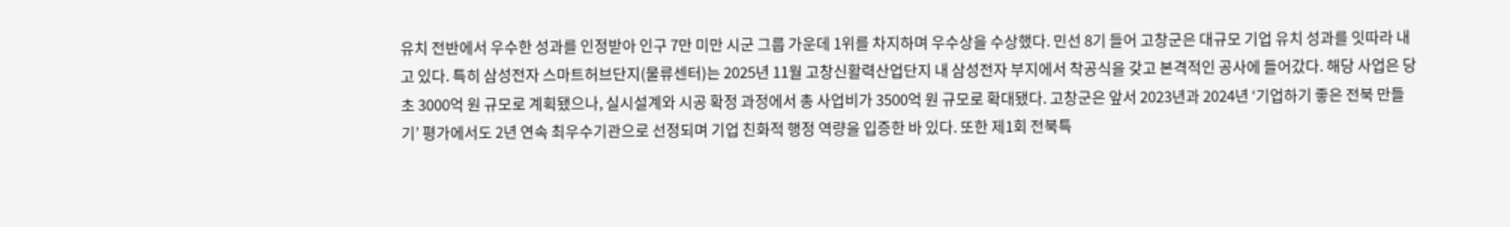유치 전반에서 우수한 성과를 인정받아 인구 7만 미만 시군 그룹 가운데 1위를 차지하며 우수상을 수상했다. 민선 8기 들어 고창군은 대규모 기업 유치 성과를 잇따라 내고 있다. 특히 삼성전자 스마트허브단지(물류센터)는 2025년 11월 고창신활력산업단지 내 삼성전자 부지에서 착공식을 갖고 본격적인 공사에 들어갔다. 해당 사업은 당초 3000억 원 규모로 계획됐으나, 실시설계와 시공 확정 과정에서 총 사업비가 3500억 원 규모로 확대됐다. 고창군은 앞서 2023년과 2024년 ‘기업하기 좋은 전북 만들기’ 평가에서도 2년 연속 최우수기관으로 선정되며 기업 친화적 행정 역량을 입증한 바 있다. 또한 제1회 전북특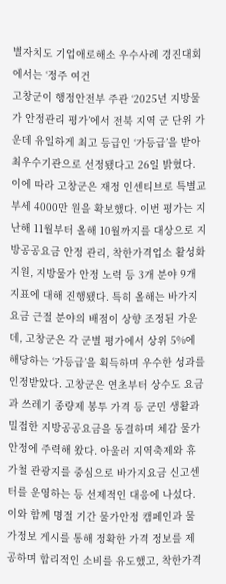별자치도 기업애로해소 우수사례 경진대회에서는 ‘정주 여건
고창군이 행정안전부 주관 ‘2025년 지방물가 안정관리 평가’에서 전북 지역 군 단위 가운데 유일하게 최고 등급인 ‘가등급’을 받아 최우수기관으로 선정됐다고 26일 밝혔다. 이에 따라 고창군은 재정 인센티브로 특별교부세 4000만 원을 확보했다. 이번 평가는 지난해 11월부터 올해 10월까지를 대상으로 지방공공요금 안정 관리, 착한가격업소 활성화 지원, 지방물가 안정 노력 등 3개 분야 9개 지표에 대해 진행됐다. 특히 올해는 바가지요금 근절 분야의 배점이 상향 조정된 가운데, 고창군은 각 군별 평가에서 상위 5%에 해당하는 ‘가등급’을 획득하며 우수한 성과를 인정받았다. 고창군은 연초부터 상수도 요금과 쓰레기 종량제 봉투 가격 등 군민 생활과 밀접한 지방공공요금을 동결하며 체감 물가 안정에 주력해 왔다. 아울러 지역축제와 휴가철 관광지를 중심으로 바가지요금 신고센터를 운영하는 등 선제적인 대응에 나섰다. 이와 함께 명절 기간 물가안정 캠페인과 물가정보 게시를 통해 정확한 가격 정보를 제공하며 합리적인 소비를 유도했고, 착한가격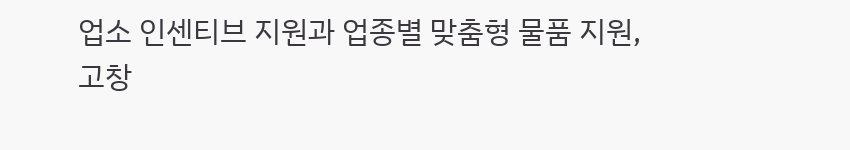업소 인센티브 지원과 업종별 맞춤형 물품 지원, 고창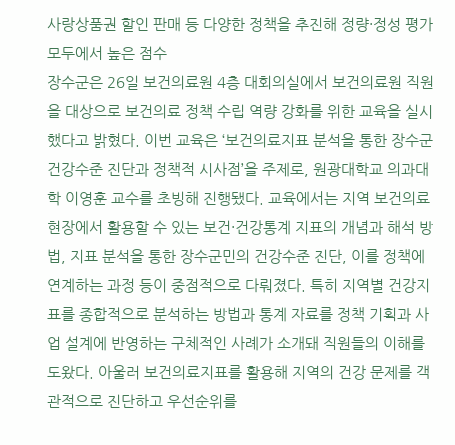사랑상품권 할인 판매 등 다양한 정책을 추진해 정량·정성 평가 모두에서 높은 점수
장수군은 26일 보건의료원 4층 대회의실에서 보건의료원 직원을 대상으로 보건의료 정책 수립 역량 강화를 위한 교육을 실시했다고 밝혔다. 이번 교육은 ‘보건의료지표 분석을 통한 장수군 건강수준 진단과 정책적 시사점’을 주제로, 원광대학교 의과대학 이영훈 교수를 초빙해 진행됐다. 교육에서는 지역 보건의료 현장에서 활용할 수 있는 보건·건강통계 지표의 개념과 해석 방법, 지표 분석을 통한 장수군민의 건강수준 진단, 이를 정책에 연계하는 과정 등이 중점적으로 다뤄졌다. 특히 지역별 건강지표를 종합적으로 분석하는 방법과 통계 자료를 정책 기획과 사업 설계에 반영하는 구체적인 사례가 소개돼 직원들의 이해를 도왔다. 아울러 보건의료지표를 활용해 지역의 건강 문제를 객관적으로 진단하고 우선순위를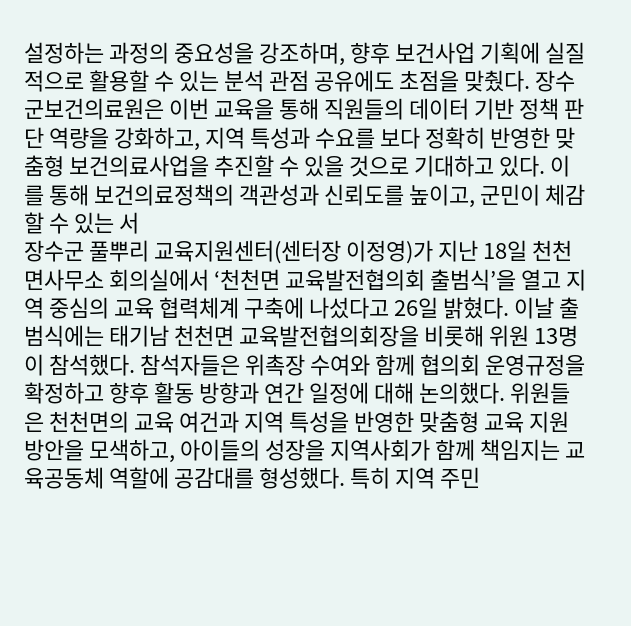설정하는 과정의 중요성을 강조하며, 향후 보건사업 기획에 실질적으로 활용할 수 있는 분석 관점 공유에도 초점을 맞췄다. 장수군보건의료원은 이번 교육을 통해 직원들의 데이터 기반 정책 판단 역량을 강화하고, 지역 특성과 수요를 보다 정확히 반영한 맞춤형 보건의료사업을 추진할 수 있을 것으로 기대하고 있다. 이를 통해 보건의료정책의 객관성과 신뢰도를 높이고, 군민이 체감할 수 있는 서
장수군 풀뿌리 교육지원센터(센터장 이정영)가 지난 18일 천천면사무소 회의실에서 ‘천천면 교육발전협의회 출범식’을 열고 지역 중심의 교육 협력체계 구축에 나섰다고 26일 밝혔다. 이날 출범식에는 태기남 천천면 교육발전협의회장을 비롯해 위원 13명이 참석했다. 참석자들은 위촉장 수여와 함께 협의회 운영규정을 확정하고 향후 활동 방향과 연간 일정에 대해 논의했다. 위원들은 천천면의 교육 여건과 지역 특성을 반영한 맞춤형 교육 지원 방안을 모색하고, 아이들의 성장을 지역사회가 함께 책임지는 교육공동체 역할에 공감대를 형성했다. 특히 지역 주민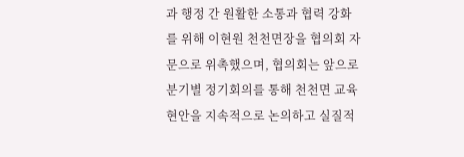과 행정 간 원활한 소통과 협력 강화를 위해 이현원 천천면장을 협의회 자문으로 위촉했으며, 협의회는 앞으로 분기별 정기회의를 통해 천천면 교육 현안을 지속적으로 논의하고 실질적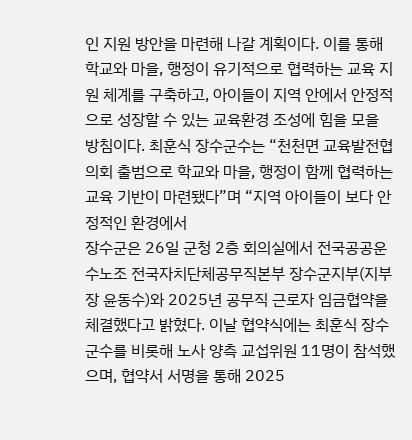인 지원 방안을 마련해 나갈 계획이다. 이를 통해 학교와 마을, 행정이 유기적으로 협력하는 교육 지원 체계를 구축하고, 아이들이 지역 안에서 안정적으로 성장할 수 있는 교육환경 조성에 힘을 모을 방침이다. 최훈식 장수군수는 “천천면 교육발전협의회 출범으로 학교와 마을, 행정이 함께 협력하는 교육 기반이 마련됐다”며 “지역 아이들이 보다 안정적인 환경에서
장수군은 26일 군청 2층 회의실에서 전국공공운수노조 전국자치단체공무직본부 장수군지부(지부장 윤동수)와 2025년 공무직 근로자 임금협약을 체결했다고 밝혔다. 이날 협약식에는 최훈식 장수군수를 비롯해 노사 양측 교섭위원 11명이 참석했으며, 협약서 서명을 통해 2025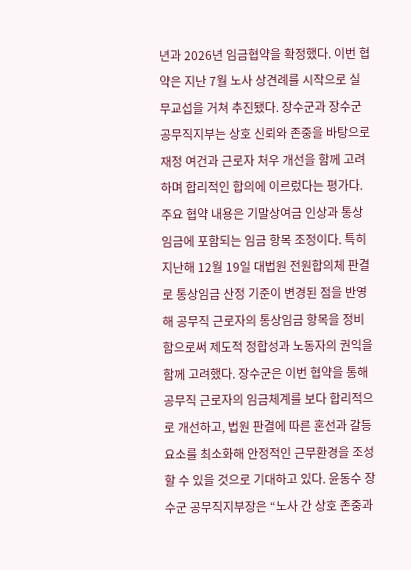년과 2026년 임금협약을 확정했다. 이번 협약은 지난 7월 노사 상견례를 시작으로 실무교섭을 거쳐 추진됐다. 장수군과 장수군 공무직지부는 상호 신뢰와 존중을 바탕으로 재정 여건과 근로자 처우 개선을 함께 고려하며 합리적인 합의에 이르렀다는 평가다. 주요 협약 내용은 기말상여금 인상과 통상임금에 포함되는 임금 항목 조정이다. 특히 지난해 12월 19일 대법원 전원합의체 판결로 통상임금 산정 기준이 변경된 점을 반영해 공무직 근로자의 통상임금 항목을 정비함으로써 제도적 정합성과 노동자의 권익을 함께 고려했다. 장수군은 이번 협약을 통해 공무직 근로자의 임금체계를 보다 합리적으로 개선하고, 법원 판결에 따른 혼선과 갈등 요소를 최소화해 안정적인 근무환경을 조성할 수 있을 것으로 기대하고 있다. 윤동수 장수군 공무직지부장은 “노사 간 상호 존중과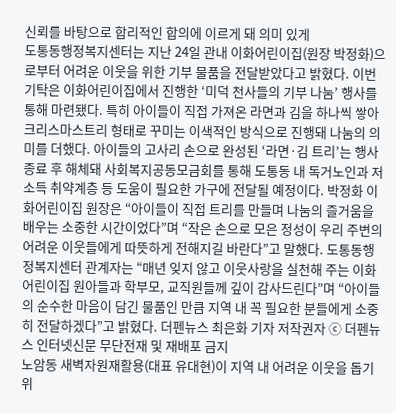신뢰를 바탕으로 합리적인 합의에 이르게 돼 의미 있게
도통동행정복지센터는 지난 24일 관내 이화어린이집(원장 박정화)으로부터 어려운 이웃을 위한 기부 물품을 전달받았다고 밝혔다. 이번 기탁은 이화어린이집에서 진행한 ‘미덕 천사들의 기부 나눔’ 행사를 통해 마련됐다. 특히 아이들이 직접 가져온 라면과 김을 하나씩 쌓아 크리스마스트리 형태로 꾸미는 이색적인 방식으로 진행돼 나눔의 의미를 더했다. 아이들의 고사리 손으로 완성된 ‘라면·김 트리’는 행사 종료 후 해체돼 사회복지공동모금회를 통해 도통동 내 독거노인과 저소득 취약계층 등 도움이 필요한 가구에 전달될 예정이다. 박정화 이화어린이집 원장은 “아이들이 직접 트리를 만들며 나눔의 즐거움을 배우는 소중한 시간이었다”며 “작은 손으로 모은 정성이 우리 주변의 어려운 이웃들에게 따뜻하게 전해지길 바란다”고 말했다. 도통동행정복지센터 관계자는 “매년 잊지 않고 이웃사랑을 실천해 주는 이화어린이집 원아들과 학부모, 교직원들께 깊이 감사드린다”며 “아이들의 순수한 마음이 담긴 물품인 만큼 지역 내 꼭 필요한 분들에게 소중히 전달하겠다”고 밝혔다. 더펜뉴스 최은화 기자 저작권자 ⓒ 더펜뉴스 인터넷신문 무단전재 및 재배포 금지
노암동 새벽자원재활용(대표 유대현)이 지역 내 어려운 이웃을 돕기 위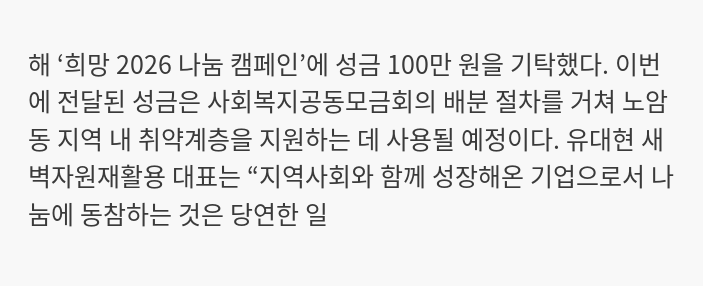해 ‘희망 2026 나눔 캠페인’에 성금 100만 원을 기탁했다. 이번에 전달된 성금은 사회복지공동모금회의 배분 절차를 거쳐 노암동 지역 내 취약계층을 지원하는 데 사용될 예정이다. 유대현 새벽자원재활용 대표는 “지역사회와 함께 성장해온 기업으로서 나눔에 동참하는 것은 당연한 일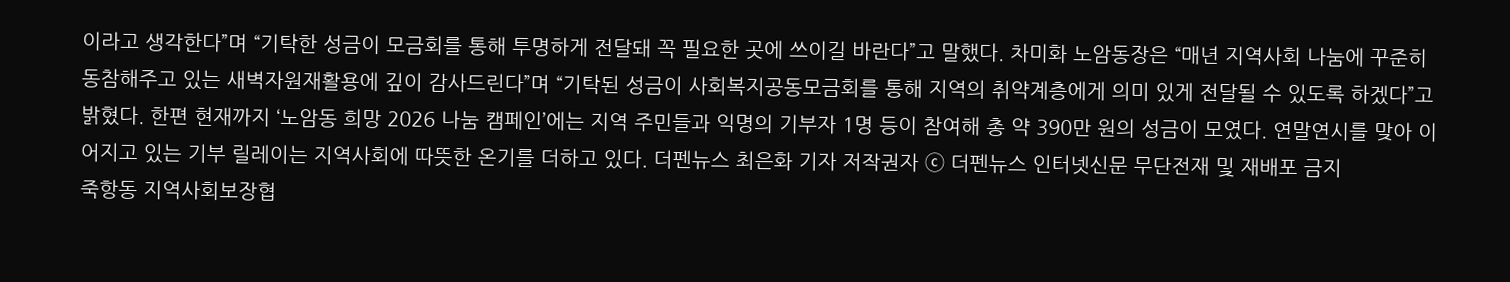이라고 생각한다”며 “기탁한 성금이 모금회를 통해 투명하게 전달돼 꼭 필요한 곳에 쓰이길 바란다”고 말했다. 차미화 노암동장은 “매년 지역사회 나눔에 꾸준히 동참해주고 있는 새벽자원재활용에 깊이 감사드린다”며 “기탁된 성금이 사회복지공동모금회를 통해 지역의 취약계층에게 의미 있게 전달될 수 있도록 하겠다”고 밝혔다. 한편 현재까지 ‘노암동 희망 2026 나눔 캠페인’에는 지역 주민들과 익명의 기부자 1명 등이 참여해 총 약 390만 원의 성금이 모였다. 연말연시를 맞아 이어지고 있는 기부 릴레이는 지역사회에 따뜻한 온기를 더하고 있다. 더펜뉴스 최은화 기자 저작권자 ⓒ 더펜뉴스 인터넷신문 무단전재 및 재배포 금지
죽항동 지역사회보장협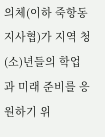의체(이하 죽항동 지사협)가 지역 청(소)년들의 학업과 미래 준비를 응원하기 위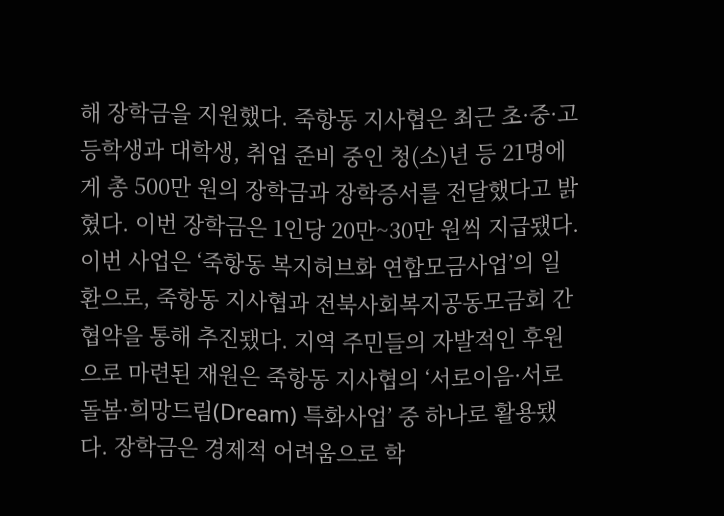해 장학금을 지원했다. 죽항동 지사협은 최근 초·중·고등학생과 대학생, 취업 준비 중인 청(소)년 등 21명에게 총 500만 원의 장학금과 장학증서를 전달했다고 밝혔다. 이번 장학금은 1인당 20만~30만 원씩 지급됐다. 이번 사업은 ‘죽항동 복지허브화 연합모금사업’의 일환으로, 죽항동 지사협과 전북사회복지공동모금회 간 협약을 통해 추진됐다. 지역 주민들의 자발적인 후원으로 마련된 재원은 죽항동 지사협의 ‘서로이음·서로돌봄·희망드림(Dream) 특화사업’ 중 하나로 활용됐다. 장학금은 경제적 어려움으로 학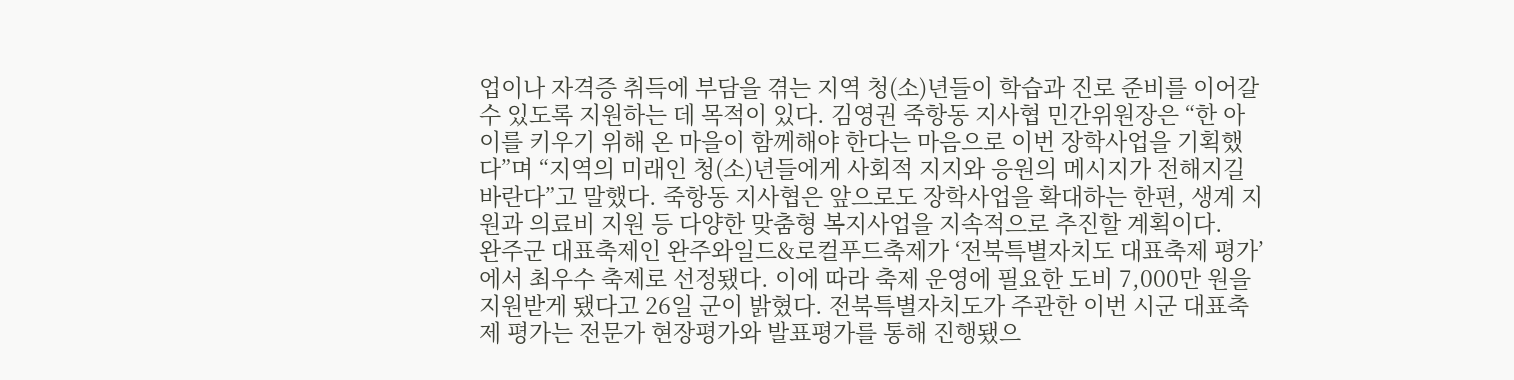업이나 자격증 취득에 부담을 겪는 지역 청(소)년들이 학습과 진로 준비를 이어갈 수 있도록 지원하는 데 목적이 있다. 김영권 죽항동 지사협 민간위원장은 “한 아이를 키우기 위해 온 마을이 함께해야 한다는 마음으로 이번 장학사업을 기획했다”며 “지역의 미래인 청(소)년들에게 사회적 지지와 응원의 메시지가 전해지길 바란다”고 말했다. 죽항동 지사협은 앞으로도 장학사업을 확대하는 한편, 생계 지원과 의료비 지원 등 다양한 맞춤형 복지사업을 지속적으로 추진할 계획이다.
완주군 대표축제인 완주와일드&로컬푸드축제가 ‘전북특별자치도 대표축제 평가’에서 최우수 축제로 선정됐다. 이에 따라 축제 운영에 필요한 도비 7,000만 원을 지원받게 됐다고 26일 군이 밝혔다. 전북특별자치도가 주관한 이번 시군 대표축제 평가는 전문가 현장평가와 발표평가를 통해 진행됐으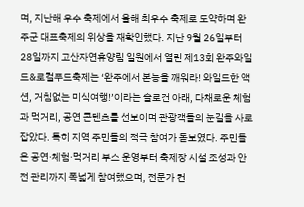며, 지난해 우수 축제에서 올해 최우수 축제로 도약하며 완주군 대표축제의 위상을 재확인했다. 지난 9월 26일부터 28일까지 고산자연휴양림 일원에서 열린 제13회 완주와일드&로컬푸드축제는 ‘완주에서 본능을 깨워라! 와일드한 액션, 거침없는 미식여행!’이라는 슬로건 아래, 다채로운 체험과 먹거리, 공연 콘텐츠를 선보이며 관광객들의 눈길을 사로잡았다. 특히 지역 주민들의 적극 참여가 돋보였다. 주민들은 공연·체험·먹거리 부스 운영부터 축제장 시설 조성과 안전 관리까지 폭넓게 참여했으며, 전문가 컨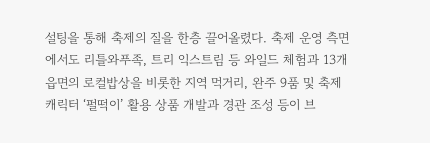설팅을 통해 축제의 질을 한층 끌어올렸다. 축제 운영 측면에서도 리틀와푸족, 트리 익스트림 등 와일드 체험과 13개 읍면의 로컬밥상을 비롯한 지역 먹거리, 완주 9품 및 축제 캐릭터 ‘펄떡이’ 활용 상품 개발과 경관 조성 등이 브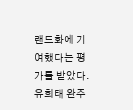랜드화에 기여했다는 평가를 받았다. 유희태 완주